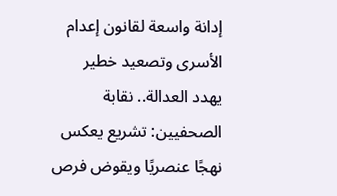إدانة واسعة لقانون إعدام الأسرى وتصعيد خطير يهدد العدالة.. نقابة الصحفيين: تشريع يعكس نهجًا عنصريًا ويقوض فرص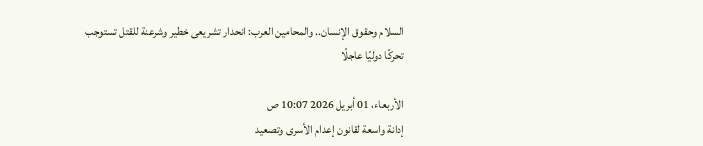السلام وحقوق الإنسان.. والمحامين العرب: انحدار تشريعى خطير وشرعنة للقتل تستوجب تحركًا دوليًا عاجلًا

الأربعاء، 01 أبريل 2026 10:07 ص
إدانة واسعة لقانون إعدام الأسرى وتصعيد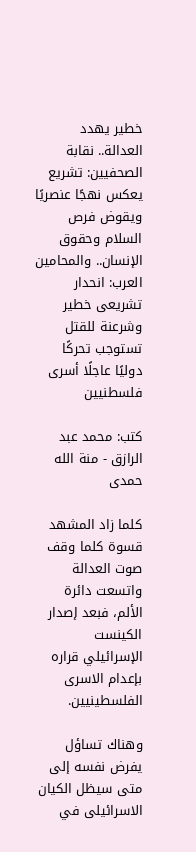خطير يهدد العدالة.. نقابة الصحفيين: تشريع يعكس نهجًا عنصريًا ويقوض فرص السلام وحقوق الإنسان.. والمحامين العرب: انحدار تشريعى خطير وشرعنة للقتل تستوجب تحركًا دوليًا عاجلًا أسرى فلسطنيين

كتب: محمد عبد الرازق - منة الله حمدى

كلما زاد المشهد قسوة كلما وقف صوت العدالة واتسعت دائرة الألم، فبعد إصدار الكينست الإسرائيلي قراره بإعدام الاسرى الفلسطينيين.

وهناك تساؤل يفرض نفسه إلى متى سيظل الكيان الاسرائيلى في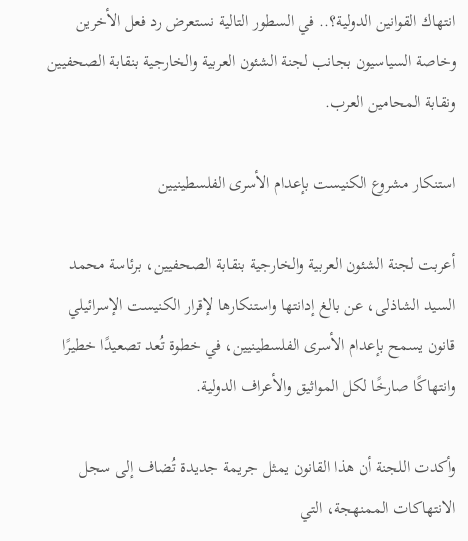انتهاك القوانين الدولية؟.. في السطور التالية نستعرض رد فعل الأخرين وخاصة السياسيون بجانب لجنة الشئون العربية والخارجية بنقابة الصحفيين ونقابة المحامين العرب.

استنكار مشروع الكنيست بإعدام الأسرى الفلسطينيين

أعربت لجنة الشئون العربية والخارجية بنقابة الصحفيين، برئاسة محمد السيد الشاذلى، عن بالغ إدانتها واستنكارها لإقرار الكنيست الإسرائيلي  قانون يسمح بإعدام الأسرى الفلسطينيين، في خطوة تُعد تصعيدًا خطيرًا وانتهاكًا صارخًا لكل المواثيق والأعراف الدولية.

وأكدت اللجنة أن هذا القانون يمثل جريمة جديدة تُضاف إلى سجل الانتهاكات الممنهجة، التي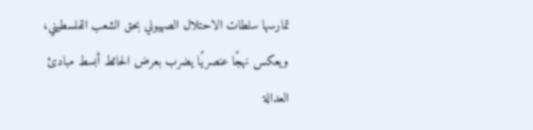تمارسها سلطات الاحتلال الصهيوني بحق الشعب الفلسطيني، ويعكس نهجًا عنصريًا يضرب بعرض الحائط أبسط مبادئ العدالة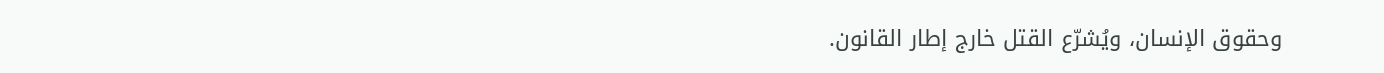وحقوق الإنسان، ويُشرّع القتل خارج إطار القانون.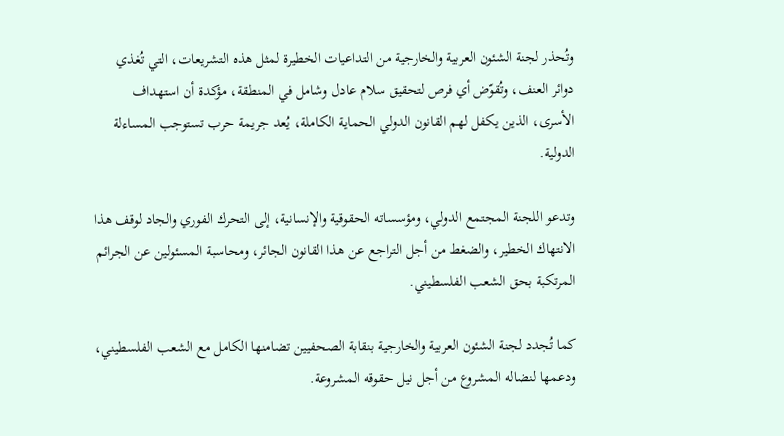وتُحذر لجنة الشئون العربية والخارجية من التداعيات الخطيرة لمثل هذه التشريعات، التي تُغذي دوائر العنف، وتُقوّض أي فرص لتحقيق سلام عادل وشامل في المنطقة، مؤكدة أن استهداف الأسرى، الذين يكفل لهم القانون الدولي الحماية الكاملة، يُعد جريمة حرب تستوجب المساءلة الدولية.

وتدعو اللجنة المجتمع الدولي، ومؤسساته الحقوقية والإنسانية، إلى التحرك الفوري والجاد لوقف هذا الانتهاك الخطير، والضغط من أجل التراجع عن هذا القانون الجائر، ومحاسبة المسئولين عن الجرائم المرتكبة بحق الشعب الفلسطيني.

كما تُجدد لجنة الشئون العربية والخارجية بنقابة الصحفيين تضامنها الكامل مع الشعب الفلسطيني، ودعمها لنضاله المشروع من أجل نيل حقوقه المشروعة.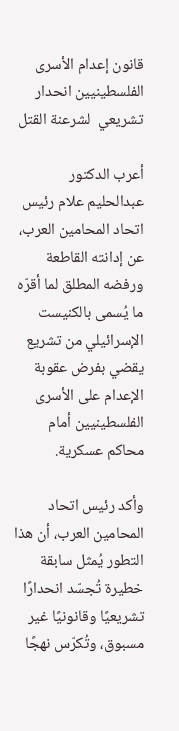قانون إعدام الأسرى الفلسطينيين انحدار تشريعي  لشرعنة القتل

أعرب الدكتور عبدالحليم علام رئيس اتحاد المحامين العرب، عن إدانته القاطعة ورفضه المطلق لما أقرّه ما يُسمى بالكنيست الإسرائيلي من تشريع يقضي بفرض عقوبة الإعدام على الأسرى الفلسطينيين أمام محاكم عسكرية.

وأكد رئيس اتحاد المحامين العرب، أن هذا التطور يُمثل سابقة خطيرة تُجسّد انحدارًا تشريعيًا وقانونيًا غير مسبوق، وتُكرّس نهجًا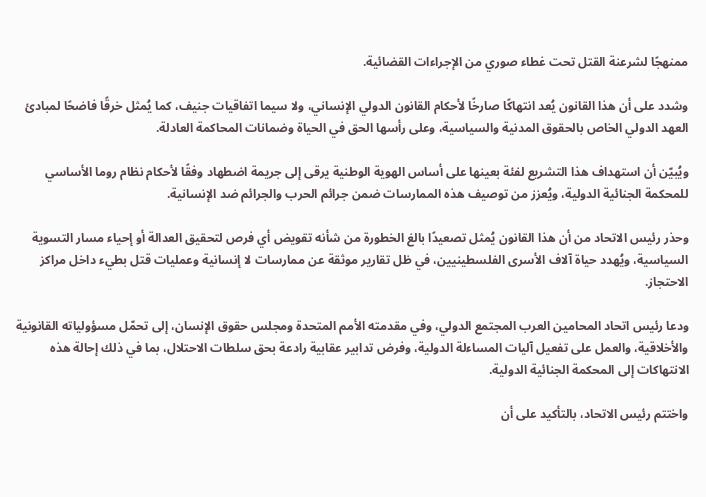ممنهجًا لشرعنة القتل تحت غطاء صوري من الإجراءات القضائية.

وشدد على أن هذا القانون يُعد انتهاكًا صارخًا لأحكام القانون الدولي الإنساني، ولا سيما اتفاقيات جنيف، كما يُمثل خرقًا فاضحًا لمبادئ العهد الدولي الخاص بالحقوق المدنية والسياسية، وعلى رأسها الحق في الحياة وضمانات المحاكمة العادلة.

ويُبيّن أن استهداف هذا التشريع لفئة بعينها على أساس الهوية الوطنية يرقى إلى جريمة اضطهاد وفقًا لأحكام نظام روما الأساسي للمحكمة الجنائية الدولية، ويُعزز من توصيف هذه الممارسات ضمن جرائم الحرب والجرائم ضد الإنسانية.

وحذر رئيس الاتحاد من أن هذا القانون يُمثل تصعيدًا بالغ الخطورة من شأنه تقويض أي فرص لتحقيق العدالة أو إحياء مسار التسوية السياسية، ويُهدد حياة آلاف الأسرى الفلسطينيين، في ظل تقارير موثقة عن ممارسات لا إنسانية وعمليات قتل بطيء داخل مراكز الاحتجاز.

ودعا رئيس اتحاد المحامين العرب المجتمع الدولي، وفي مقدمته الأمم المتحدة ومجلس حقوق الإنسان، إلى تحمّل مسؤولياته القانونية والأخلاقية، والعمل على تفعيل آليات المساءلة الدولية، وفرض تدابير عقابية رادعة بحق سلطات الاحتلال، بما في ذلك إحالة هذه الانتهاكات إلى المحكمة الجنائية الدولية.

واختتم رئيس الاتحاد، بالتأكيد على أن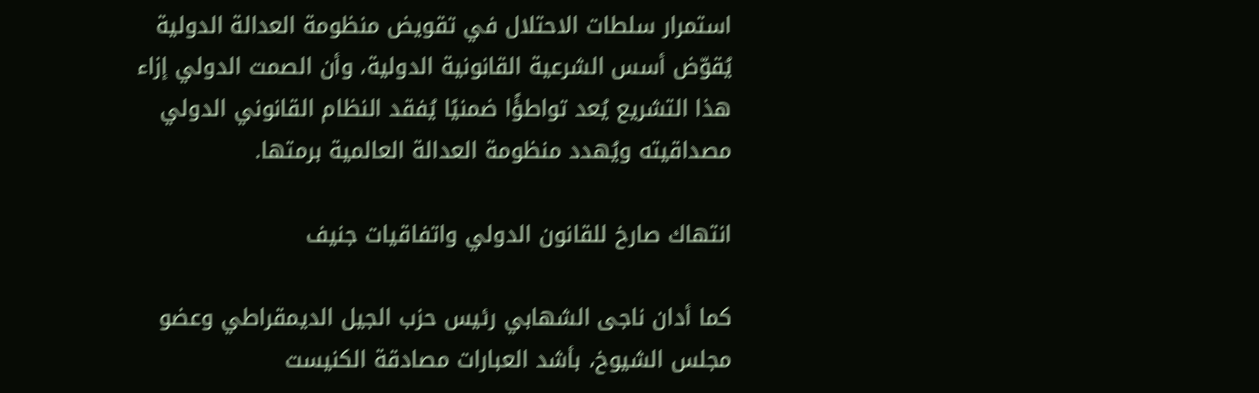استمرار سلطات الاحتلال في تقويض منظومة العدالة الدولية يُقوّض أسس الشرعية القانونية الدولية، وأن الصمت الدولي إزاء هذا التشريع يُعد تواطؤًا ضمنيًا يُفقد النظام القانوني الدولي مصداقيته ويُهدد منظومة العدالة العالمية برمتها.

انتهاك صارخ للقانون الدولي واتفاقيات جنيف

كما أدان ناجى الشهابي رئيس حزب الجيل الديمقراطي وعضو مجلس الشيوخ، بأشد العبارات مصادقة الكنيست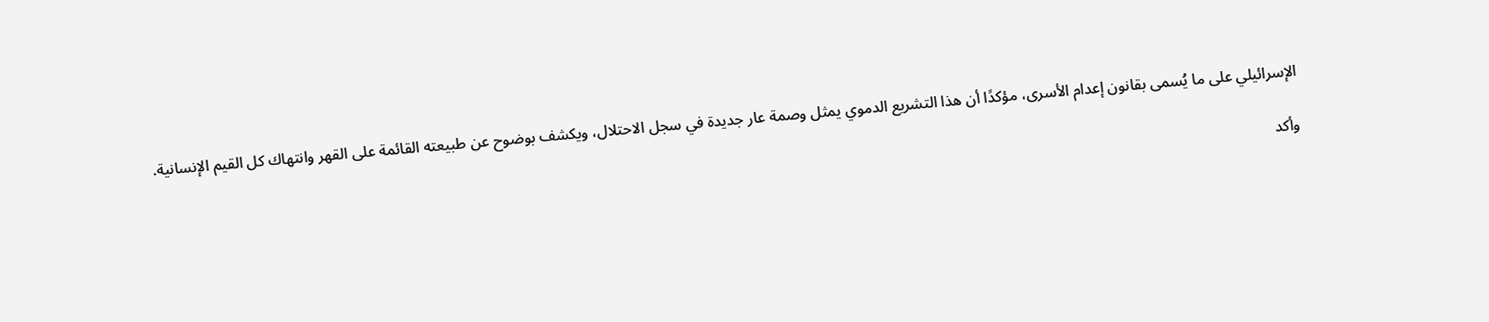الإسرائيلي على ما يُسمى بقانون إعدام الأسرى، مؤكدًا أن هذا التشريع الدموي يمثل وصمة عار جديدة في سجل الاحتلال، ويكشف بوضوح عن طبيعته القائمة على القهر وانتهاك كل القيم الإنسانية.

وأكد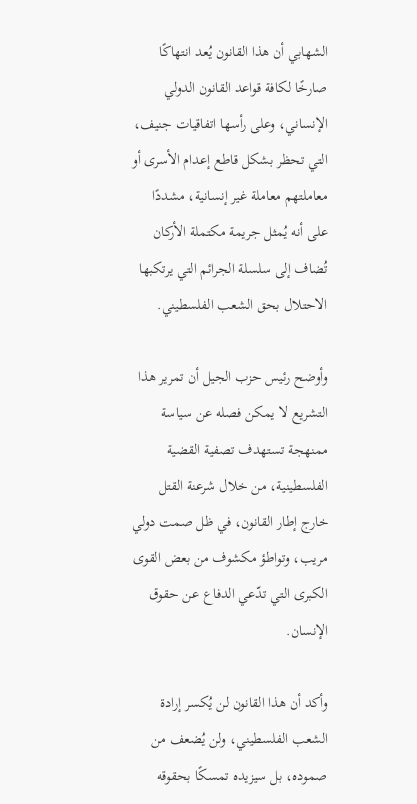الشهابي أن هذا القانون يُعد انتهاكًا صارخًا لكافة قواعد القانون الدولي الإنساني، وعلى رأسها اتفاقيات جنيف، التي تحظر بشكل قاطع إعدام الأسرى أو معاملتهم معاملة غير إنسانية، مشددًا على أنه يُمثل جريمة مكتملة الأركان تُضاف إلى سلسلة الجرائم التي يرتكبها الاحتلال بحق الشعب الفلسطيني.

وأوضح رئيس حزب الجيل أن تمرير هذا التشريع لا يمكن فصله عن سياسة ممنهجة تستهدف تصفية القضية الفلسطينية، من خلال شرعنة القتل خارج إطار القانون، في ظل صمت دولي مريب، وتواطؤ مكشوف من بعض القوى الكبرى التي تدّعي الدفاع عن حقوق الإنسان.

وأكد أن هذا القانون لن يُكسر إرادة الشعب الفلسطيني، ولن يُضعف من صموده، بل سيزيده تمسكًا بحقوقه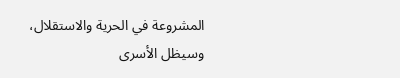المشروعة في الحرية والاستقلال، وسيظل الأسرى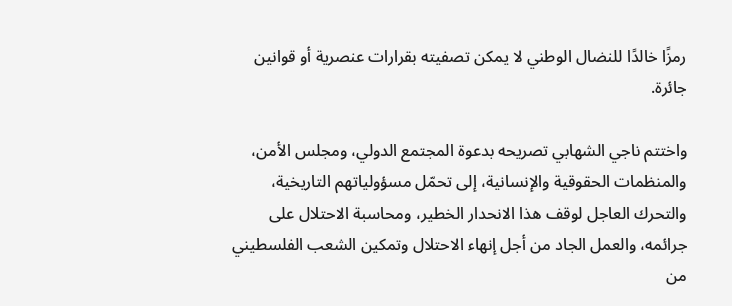رمزًا خالدًا للنضال الوطني لا يمكن تصفيته بقرارات عنصرية أو قوانين جائرة.

واختتم ناجي الشهابي تصريحه بدعوة المجتمع الدولي، ومجلس الأمن، والمنظمات الحقوقية والإنسانية، إلى تحمّل مسؤولياتهم التاريخية، والتحرك العاجل لوقف هذا الانحدار الخطير، ومحاسبة الاحتلال على جرائمه، والعمل الجاد من أجل إنهاء الاحتلال وتمكين الشعب الفلسطيني من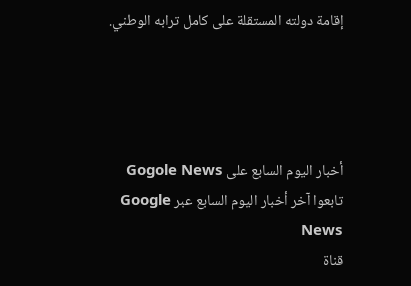إقامة دولته المستقلة على كامل ترابه الوطني.




أخبار اليوم السابع على Gogole News تابعوا آخر أخبار اليوم السابع عبر Google News
قناة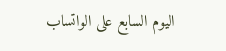اليوم السابع على الواتساب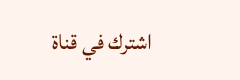اشترك في قناة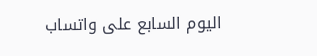اليوم السابع على واتساب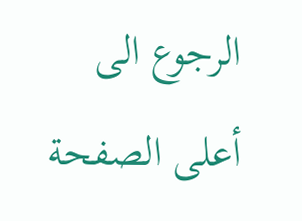الرجوع الى أعلى الصفحة